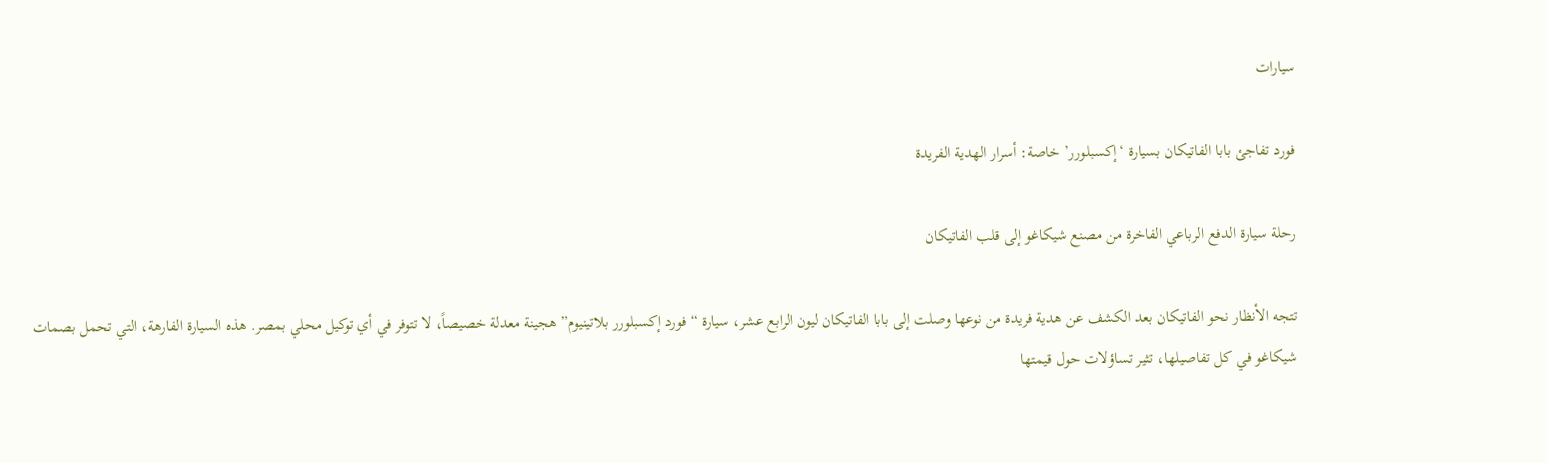سيارات

فورد تفاجئ بابا الفاتيكان بسيارة ‘إكسبلورر’ خاصة: أسرار الهدية الفريدة

رحلة سيارة الدفع الرباعي الفاخرة من مصنع شيكاغو إلى قلب الفاتيكان

تتجه الأنظار نحو الفاتيكان بعد الكشف عن هدية فريدة من نوعها وصلت إلى بابا الفاتيكان ليون الرابع عشر، سيارة “فورد إكسبلورر بلاتينيوم” هجينة معدلة خصيصاً، لا تتوفر في أي توكيل محلي بمصر. هذه السيارة الفارهة، التي تحمل بصمات شيكاغو في كل تفاصيلها، تثير تساؤلات حول قيمتها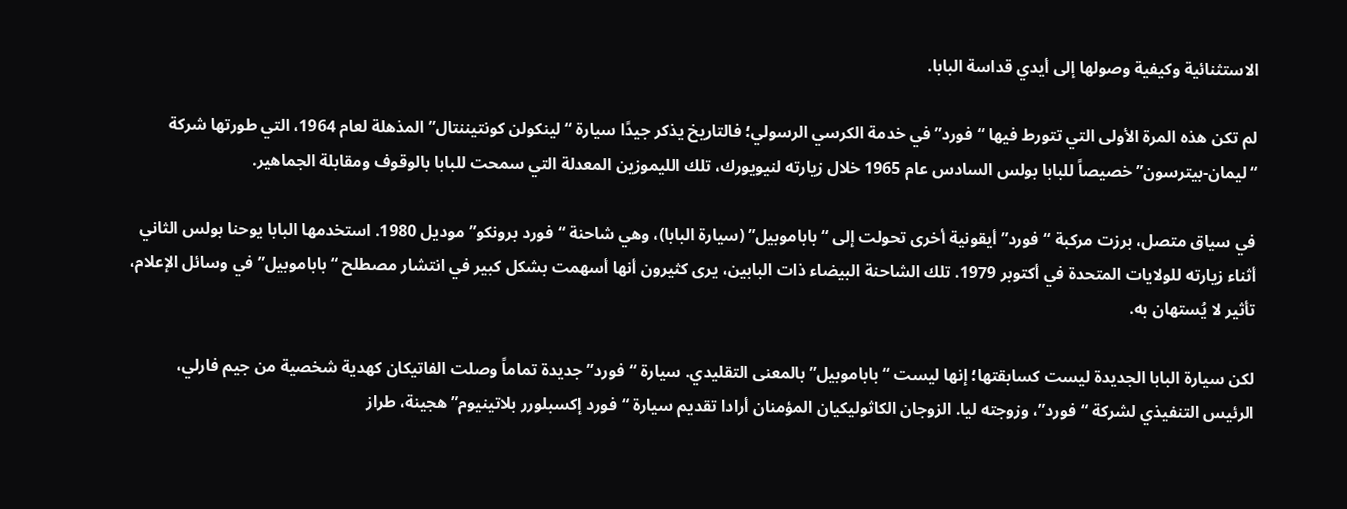الاستثنائية وكيفية وصولها إلى أيدي قداسة البابا.

لم تكن هذه المرة الأولى التي تتورط فيها “فورد” في خدمة الكرسي الرسولي؛ فالتاريخ يذكر جيدًا سيارة “لينكولن كونتيننتال” المذهلة لعام 1964، التي طورتها شركة “ليمان-بيترسون” خصيصاً للبابا بولس السادس عام 1965 خلال زيارته لنيويورك، تلك الليموزين المعدلة التي سمحت للبابا بالوقوف ومقابلة الجماهير.

في سياق متصل، برزت مركبة “فورد” أيقونية أخرى تحولت إلى “باباموبيل” (سيارة البابا)، وهي شاحنة “فورد برونكو” موديل 1980. استخدمها البابا يوحنا بولس الثاني أثناء زيارته للولايات المتحدة في أكتوبر 1979. تلك الشاحنة البيضاء ذات البابين، يرى كثيرون أنها أسهمت بشكل كبير في انتشار مصطلح “باباموبيل” في وسائل الإعلام، تأثير لا يُستهان به.

لكن سيارة البابا الجديدة ليست كسابقتها؛ إنها ليست “باباموبيل” بالمعنى التقليدي. سيارة “فورد” جديدة تماماً وصلت الفاتيكان كهدية شخصية من جيم فارلي، الرئيس التنفيذي لشركة “فورد”، وزوجته ليا. الزوجان الكاثوليكيان المؤمنان أرادا تقديم سيارة “فورد إكسبلورر بلاتينيوم” هجينة، طراز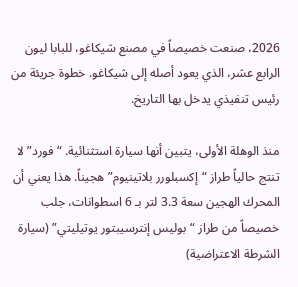2026، صنعت خصيصاً في مصنع شيكاغو، للبابا ليون الرابع عشر، الذي يعود أصله إلى شيكاغو. خطوة جريئة من رئيس تنفيذي يدخل بها التاريخ.

منذ الوهلة الأولى، يتبين أنها سيارة استثنائية. “فورد” لا تنتج حالياً طراز “إكسبلورر بلاتينيوم” هجيناً. هذا يعني أن المحرك الهجين سعة 3.3 لتر بـ 6 اسطوانات، جلب خصيصاً من طراز “بوليس إنترسيبتور يوتيليتي” (سيارة الشرطة الاعتراضية)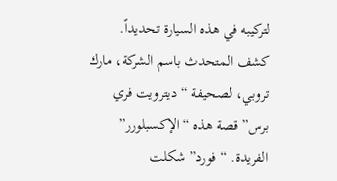لتركيبه في هذه السيارة تحديداً. كشف المتحدث باسم الشركة، مارك تروبي، لصحيفة “ديترويت فري برس” قصة هذه “الإكسبلورر” الفريدة. “فورد” شكلت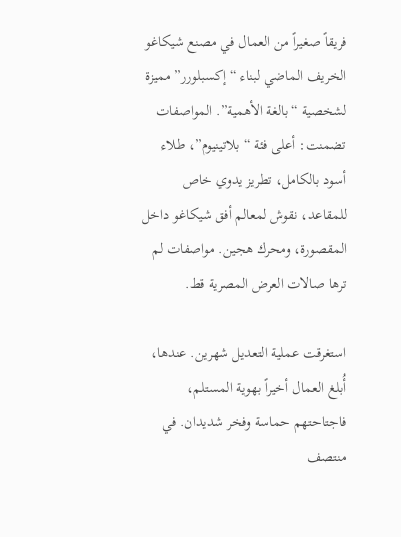فريقاً صغيراً من العمال في مصنع شيكاغو الخريف الماضي لبناء “إكسبلورر” مميزة لشخصية “بالغة الأهمية”. المواصفات تضمنت: أعلى فئة “بلاتينيوم”، طلاء أسود بالكامل، تطريز يدوي خاص للمقاعد، نقوش لمعالم أفق شيكاغو داخل المقصورة، ومحرك هجين. مواصفات لم ترها صالات العرض المصرية قط.

استغرقت عملية التعديل شهرين. عندها، أُبلغ العمال أخيراً بهوية المستلم، فاجتاحتهم حماسة وفخر شديدان. في منتصف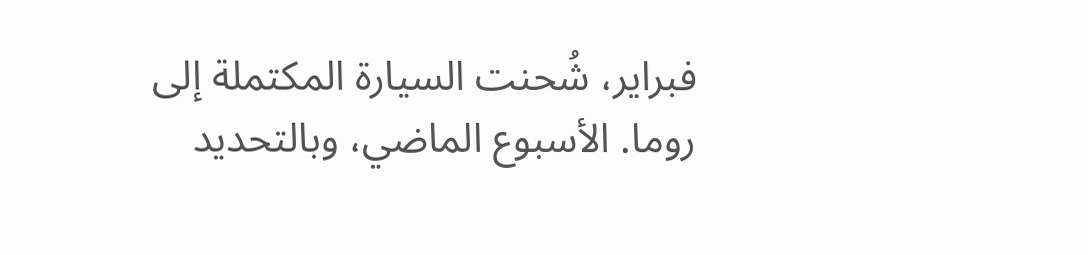فبراير، شُحنت السيارة المكتملة إلى روما. الأسبوع الماضي، وبالتحديد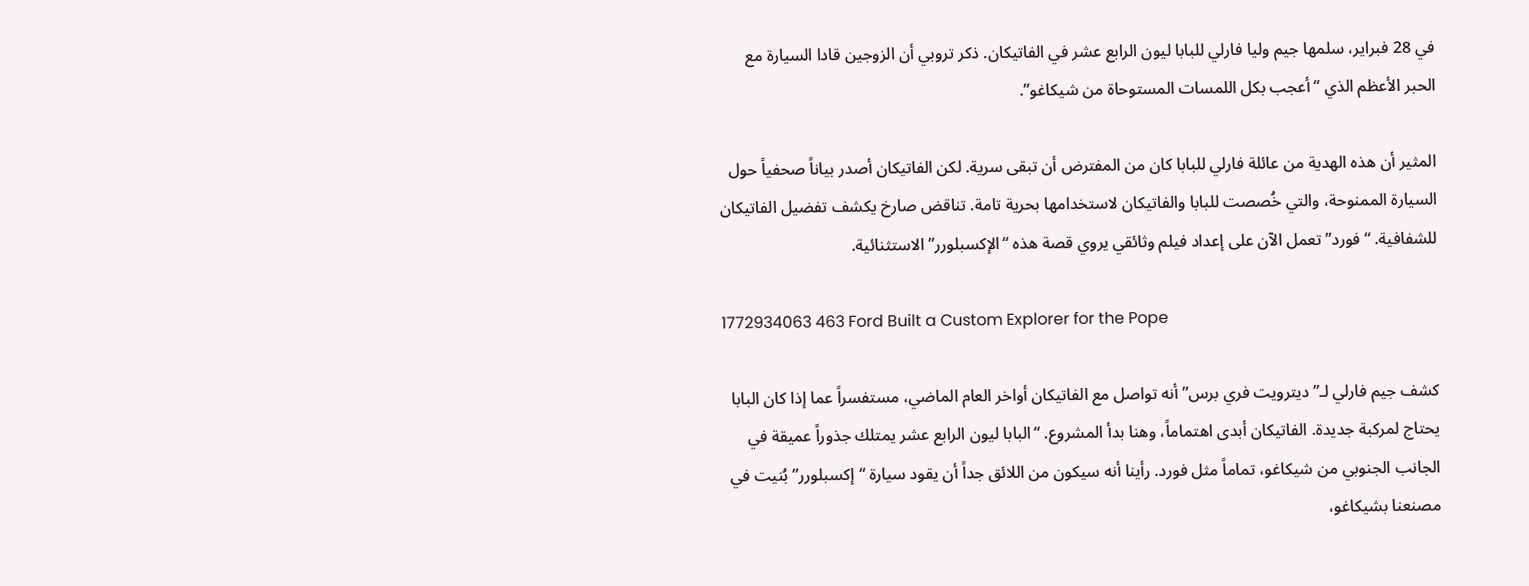في 28 فبراير، سلمها جيم وليا فارلي للبابا ليون الرابع عشر في الفاتيكان. ذكر تروبي أن الزوجين قادا السيارة مع الحبر الأعظم الذي “أعجب بكل اللمسات المستوحاة من شيكاغو”.

المثير أن هذه الهدية من عائلة فارلي للبابا كان من المفترض أن تبقى سرية. لكن الفاتيكان أصدر بياناً صحفياً حول السيارة الممنوحة، والتي خُصصت للبابا والفاتيكان لاستخدامها بحرية تامة. تناقض صارخ يكشف تفضيل الفاتيكان للشفافية. “فورد” تعمل الآن على إعداد فيلم وثائقي يروي قصة هذه “الإكسبلورر” الاستثنائية.

1772934063 463 Ford Built a Custom Explorer for the Pope

كشف جيم فارلي لـ”ديترويت فري برس” أنه تواصل مع الفاتيكان أواخر العام الماضي، مستفسراً عما إذا كان البابا يحتاج لمركبة جديدة. الفاتيكان أبدى اهتماماً، وهنا بدأ المشروع. “البابا ليون الرابع عشر يمتلك جذوراً عميقة في الجانب الجنوبي من شيكاغو، تماماً مثل فورد. رأينا أنه سيكون من اللائق جداً أن يقود سيارة “إكسبلورر” بُنيت في مصنعنا بشيكاغو،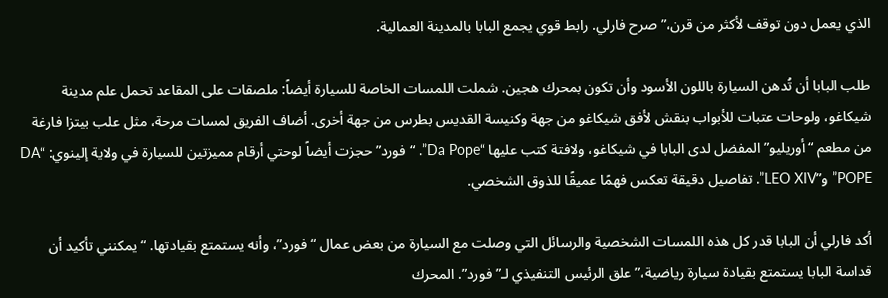الذي يعمل دون توقف لأكثر من قرن،” صرح فارلي. رابط قوي يجمع البابا بالمدينة العمالية.

طلب البابا أن تُدهن السيارة باللون الأسود وأن تكون بمحرك هجين. شملت اللمسات الخاصة للسيارة أيضاً: ملصقات على المقاعد تحمل علم مدينة شيكاغو، ولوحات عتبات للأبواب بنقش لأفق شيكاغو من جهة وكنيسة القديس بطرس من جهة أخرى. أضاف الفريق لمسات مرحة، مثل علب بيتزا فارغة من مطعم “أوريليو” المفضل لدى البابا في شيكاغو، ولافتة كتب عليها “Da Pope”. “فورد” حجزت أيضاً لوحتي أرقام مميزتين للسيارة في ولاية إلينوي: “DA POPE” و”LEO XIV”. تفاصيل دقيقة تعكس فهمًا عميقًا للذوق الشخصي.

أكد فارلي أن البابا قدر كل هذه اللمسات الشخصية والرسائل التي وصلت مع السيارة من بعض عمال “فورد”، وأنه يستمتع بقيادتها. “يمكنني تأكيد أن قداسة البابا يستمتع بقيادة سيارة رياضية،” علق الرئيس التنفيذي لـ”فورد”. المحرك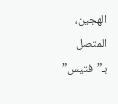الهجين، المتصل بـ”فتيس”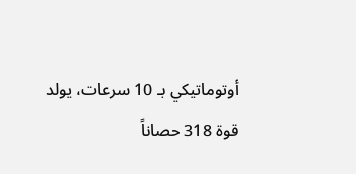أوتوماتيكي بـ 10 سرعات، يولد قوة 318 حصاناً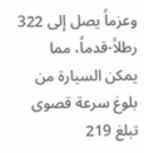وعزماً يصل إلى 322 رطلاً-قدماً، مما يمكن السيارة من بلوغ سرعة قصوى تبلغ 219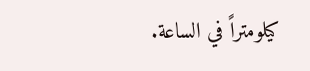كيلومتراً في الساعة.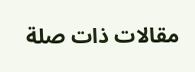مقالات ذات صلة